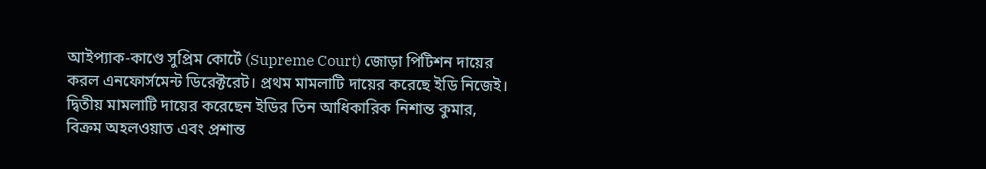আইপ্যাক-কাণ্ডে সুপ্রিম কোর্টে (Supreme Court) জোড়া পিটিশন দায়ের করল এনফোর্সমেন্ট ডিরেক্টরেট। প্রথম মামলাটি দায়ের করেছে ইডি নিজেই। দ্বিতীয় মামলাটি দায়ের করেছেন ইডির তিন আধিকারিক নিশান্ত কুমার, বিক্রম অহলওয়াত এবং প্রশান্ত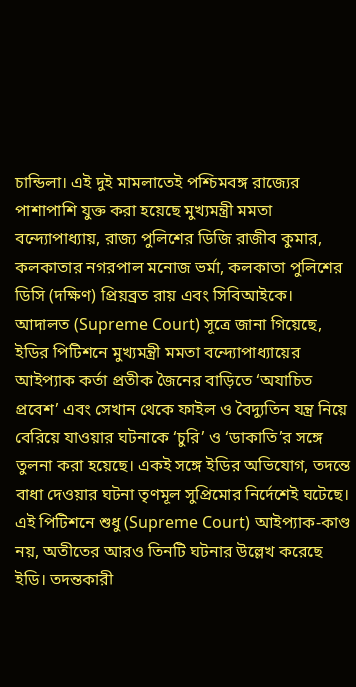চান্ডিলা। এই দুই মামলাতেই পশ্চিমবঙ্গ রাজ্যের পাশাপাশি যুক্ত করা হয়েছে মুখ্যমন্ত্রী মমতা বন্দ্যোপাধ্যায়, রাজ্য পুলিশের ডিজি রাজীব কুমার, কলকাতার নগরপাল মনোজ ভর্মা, কলকাতা পুলিশের ডিসি (দক্ষিণ) প্রিয়ব্রত রায় এবং সিবিআইকে।
আদালত (Supreme Court) সূত্রে জানা গিয়েছে, ইডির পিটিশনে মুখ্যমন্ত্রী মমতা বন্দ্যোপাধ্যায়ের আইপ্যাক কর্তা প্রতীক জৈনের বাড়িতে ‘অযাচিত প্রবেশ’ এবং সেখান থেকে ফাইল ও বৈদ্যুতিন যন্ত্র নিয়ে বেরিয়ে যাওয়ার ঘটনাকে ‘চুরি’ ও ‘ডাকাতি’র সঙ্গে তুলনা করা হয়েছে। একই সঙ্গে ইডির অভিযোগ, তদন্তে বাধা দেওয়ার ঘটনা তৃণমূল সুপ্রিমোর নির্দেশেই ঘটেছে।
এই পিটিশনে শুধু (Supreme Court) আইপ্যাক-কাণ্ড নয়, অতীতের আরও তিনটি ঘটনার উল্লেখ করেছে ইডি। তদন্তকারী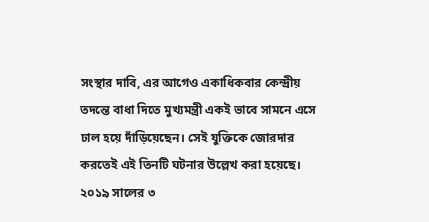সংস্থার দাবি, এর আগেও একাধিকবার কেন্দ্রীয় তদন্তে বাধা দিতে মুখ্যমন্ত্রী একই ভাবে সামনে এসে ঢাল হয়ে দাঁড়িয়েছেন। সেই যুক্তিকে জোরদার করতেই এই তিনটি ঘটনার উল্লেখ করা হয়েছে।
২০১৯ সালের ৩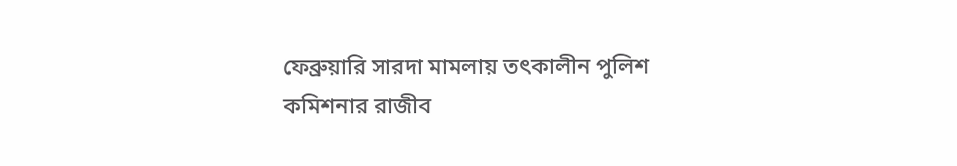ফেব্রুয়ারি সারদা মামলায় তৎকালীন পুলিশ কমিশনার রাজীব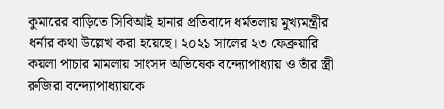কুমারের বাড়িতে সিবিআই হানার প্রতিবাদে ধর্মতলায় মুখ্যমন্ত্রীর ধর্নার কথা উল্লেখ করা হয়েছে। ২০২১ সালের ২৩ ফেব্রুয়ারি কয়লা পাচার মামলায় সাংসদ অভিষেক বন্দ্যোপাধ্যায় ও তাঁর স্ত্রী রুজিরা বন্দ্যোপাধ্যায়কে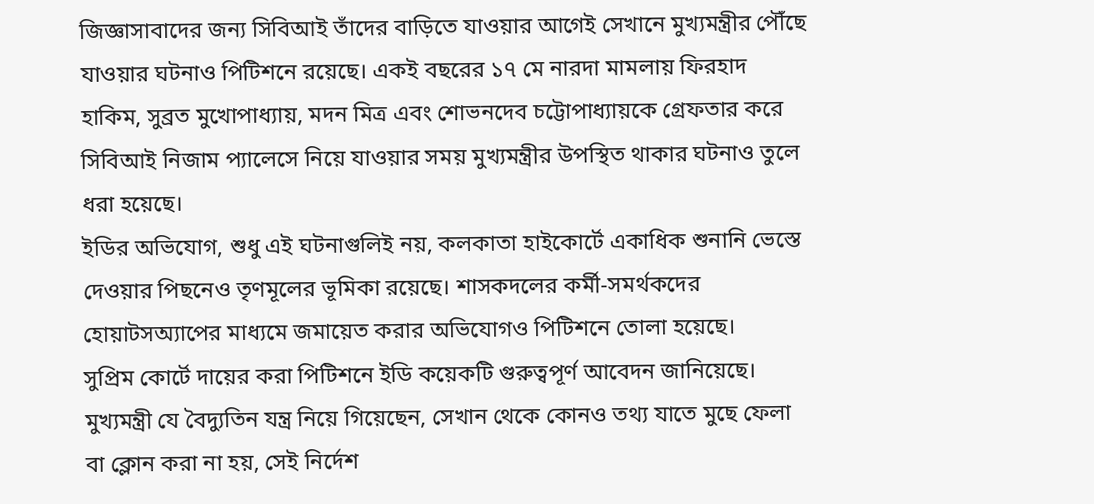জিজ্ঞাসাবাদের জন্য সিবিআই তাঁদের বাড়িতে যাওয়ার আগেই সেখানে মুখ্যমন্ত্রীর পৌঁছে যাওয়ার ঘটনাও পিটিশনে রয়েছে। একই বছরের ১৭ মে নারদা মামলায় ফিরহাদ হাকিম, সুব্রত মুখোপাধ্যায়, মদন মিত্র এবং শোভনদেব চট্টোপাধ্যায়কে গ্রেফতার করে সিবিআই নিজাম প্যালেসে নিয়ে যাওয়ার সময় মুখ্যমন্ত্রীর উপস্থিত থাকার ঘটনাও তুলে ধরা হয়েছে।
ইডির অভিযোগ, শুধু এই ঘটনাগুলিই নয়, কলকাতা হাইকোর্টে একাধিক শুনানি ভেস্তে দেওয়ার পিছনেও তৃণমূলের ভূমিকা রয়েছে। শাসকদলের কর্মী-সমর্থকদের হোয়াটসঅ্যাপের মাধ্যমে জমায়েত করার অভিযোগও পিটিশনে তোলা হয়েছে।
সুপ্রিম কোর্টে দায়ের করা পিটিশনে ইডি কয়েকটি গুরুত্বপূর্ণ আবেদন জানিয়েছে। মুখ্যমন্ত্রী যে বৈদ্যুতিন যন্ত্র নিয়ে গিয়েছেন, সেখান থেকে কোনও তথ্য যাতে মুছে ফেলা বা ক্লোন করা না হয়, সেই নির্দেশ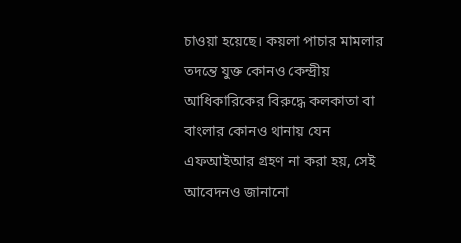চাওয়া হয়েছে। কয়লা পাচার মামলার তদন্তে যুক্ত কোনও কেন্দ্রীয় আধিকারিকের বিরুদ্ধে কলকাতা বা বাংলার কোনও থানায় যেন এফআইআর গ্রহণ না করা হয়, সেই আবেদনও জানানো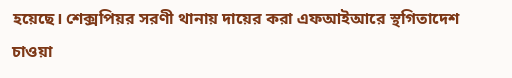হয়েছে। শেক্সপিয়র সরণী থানায় দায়ের করা এফআইআরে স্থগিতাদেশ চাওয়া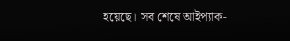হয়েছে। সব শেষে আইপ্যাক-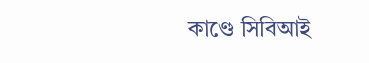কাণ্ডে সিবিআই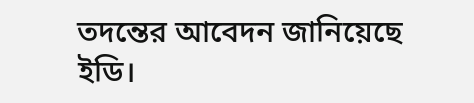তদন্তের আবেদন জানিয়েছে ইডি।